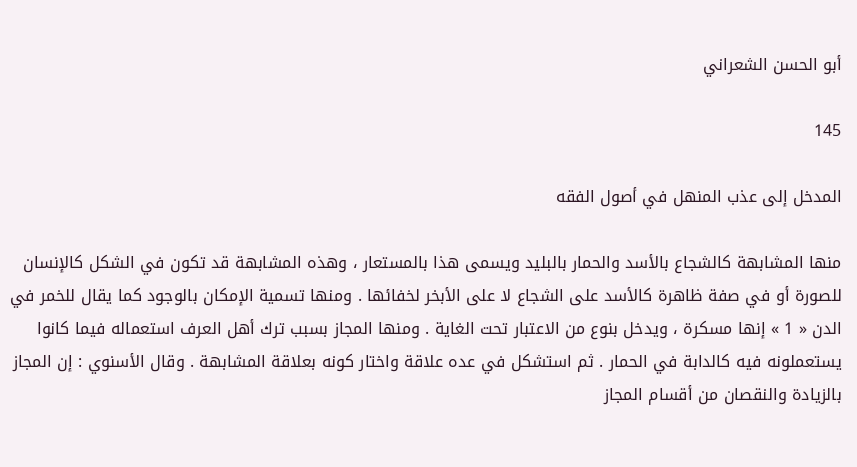أبو الحسن الشعراني

145

المدخل إلى عذب المنهل في أصول الفقه

منها المشابهة كالشجاع بالأسد والحمار بالبليد ويسمى هذا بالمستعار ، وهذه المشابهة قد تكون في الشكل كالإنسان للصورة أو في صفة ظاهرة كالأسد على الشجاع لا على الأبخر لخفائها . ومنها تسمية الإمكان بالوجود كما يقال للخمر في الدن « 1 » إنها مسكرة ، ويدخل بنوع من الاعتبار تحت الغاية . ومنها المجاز بسبب ترك أهل العرف استعماله فيما كانوا يستعملونه فيه كالدابة في الحمار . ثم استشكل في عده علاقة واختار كونه بعلاقة المشابهة . وقال الأسنوي : إن المجاز بالزيادة والنقصان من أقسام المجاز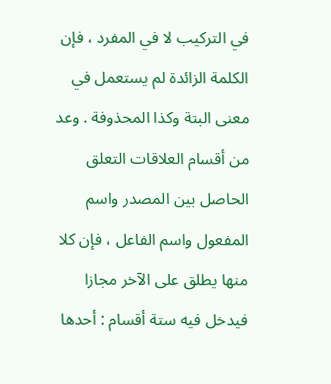في التركيب لا في المفرد ، فإن الكلمة الزائدة لم يستعمل في معنى البتة وكذا المحذوفة . وعد من أقسام العلاقات التعلق الحاصل بين المصدر واسم المفعول واسم الفاعل ، فإن كلا منها يطلق على الآخر مجازا فيدخل فيه ستة أقسام : أحدها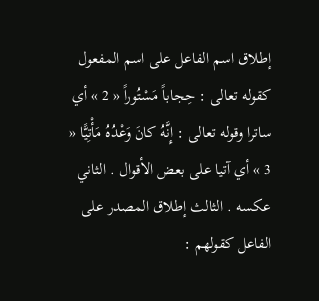إطلاق اسم الفاعل على اسم المفعول كقوله تعالى : حِجاباً مَسْتُوراً « 2 » أي ساترا وقوله تعالى : إِنَّهُ كانَ وَعْدُهُ مَأْتِيًّا « 3 » أي آتيا على بعض الأقوال . الثاني عكسه . الثالث إطلاق المصدر على الفاعل كقولهم :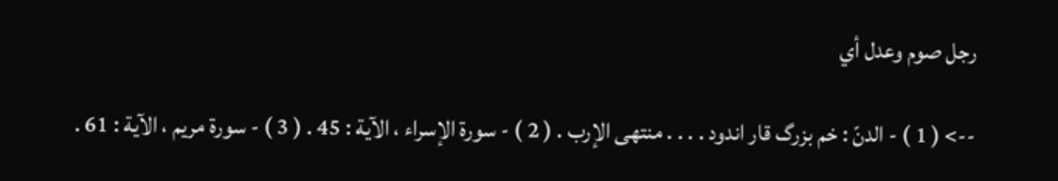رجل صوم وعدل أي

--> ( 1 ) - الدنّ : خم بزرگ قار اندود . . . . منتهى الإرب . ( 2 ) - سورة الإسراء ، الآية : 45 . ( 3 ) - سورة مريم ، الآية : 61 .